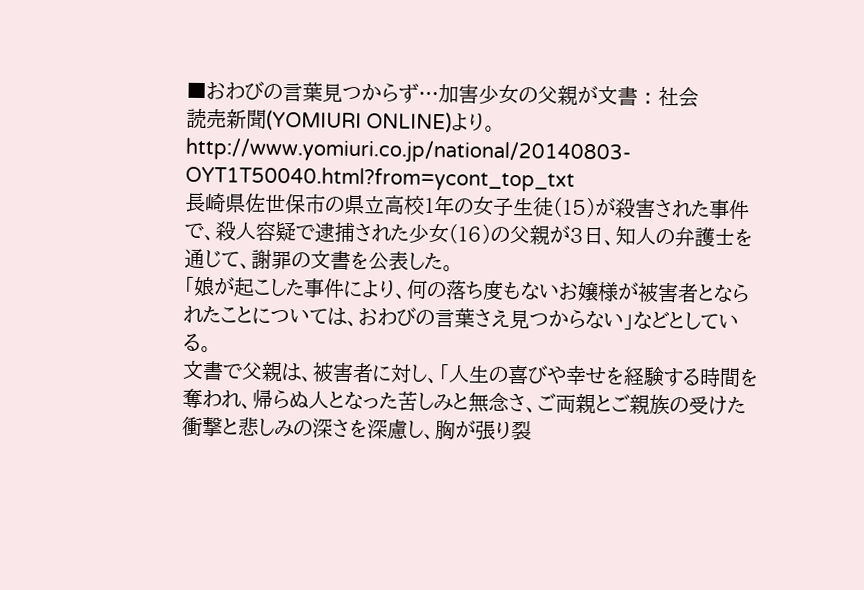■おわびの言葉見つからず…加害少女の父親が文書 : 社会
読売新聞(YOMIURI ONLINE)より。
http://www.yomiuri.co.jp/national/20140803-OYT1T50040.html?from=ycont_top_txt
長崎県佐世保市の県立高校1年の女子生徒(15)が殺害された事件で、殺人容疑で逮捕された少女(16)の父親が3日、知人の弁護士を通じて、謝罪の文書を公表した。
「娘が起こした事件により、何の落ち度もないお嬢様が被害者となられたことについては、おわびの言葉さえ見つからない」などとしている。
文書で父親は、被害者に対し、「人生の喜びや幸せを経験する時間を奪われ、帰らぬ人となった苦しみと無念さ、ご両親とご親族の受けた衝撃と悲しみの深さを深慮し、胸が張り裂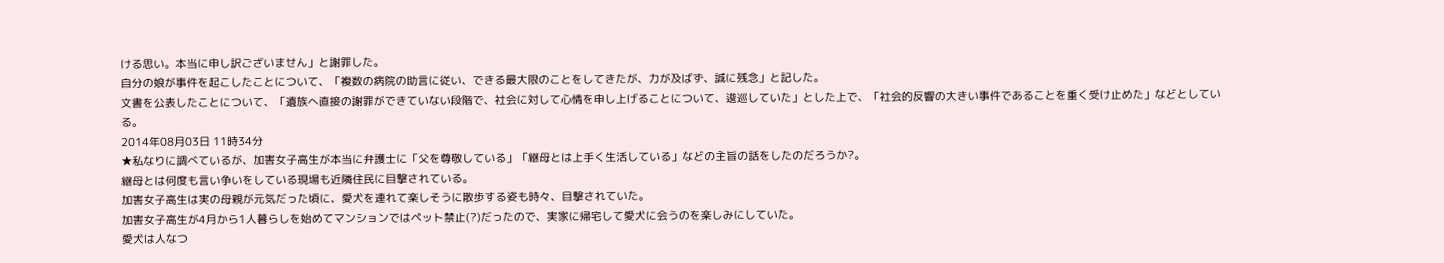ける思い。本当に申し訳ございません」と謝罪した。
自分の娘が事件を起こしたことについて、「複数の病院の助言に従い、できる最大限のことをしてきたが、力が及ばず、誠に残念」と記した。
文書を公表したことについて、「遺族へ直接の謝罪ができていない段階で、社会に対して心情を申し上げることについて、逡巡していた」とした上で、「社会的反響の大きい事件であることを重く受け止めた」などとしている。
2014年08月03日 11時34分
★私なりに調べているが、加害女子高生が本当に弁護士に「父を尊敬している」「継母とは上手く生活している」などの主旨の話をしたのだろうか?。
継母とは何度も言い争いをしている現場も近隣住民に目撃されている。
加害女子高生は実の母親が元気だった頃に、愛犬を連れて楽しそうに散歩する姿も時々、目撃されていた。
加害女子高生が4月から1人暮らしを始めてマンションではペット禁止(?)だったので、実家に帰宅して愛犬に会うのを楽しみにしていた。
愛犬は人なつ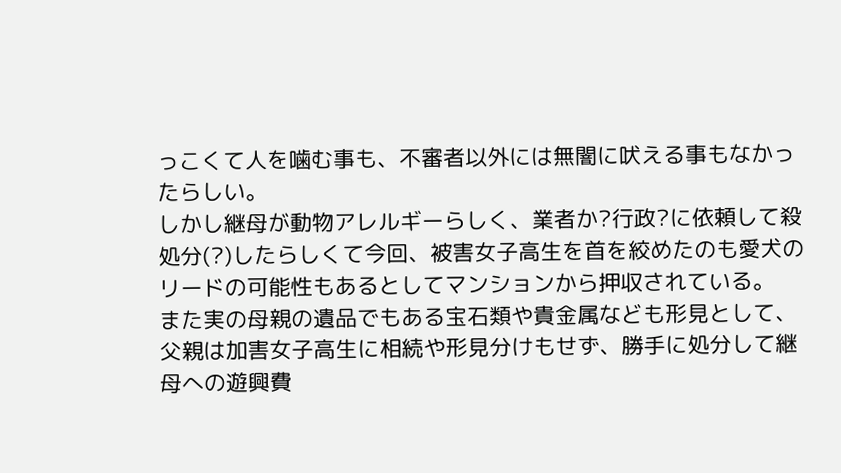っこくて人を噛む事も、不審者以外には無闇に吠える事もなかったらしい。
しかし継母が動物アレルギーらしく、業者か?行政?に依頼して殺処分(?)したらしくて今回、被害女子高生を首を絞めたのも愛犬のリードの可能性もあるとしてマンションから押収されている。
また実の母親の遺品でもある宝石類や貴金属なども形見として、父親は加害女子高生に相続や形見分けもせず、勝手に処分して継母への遊興費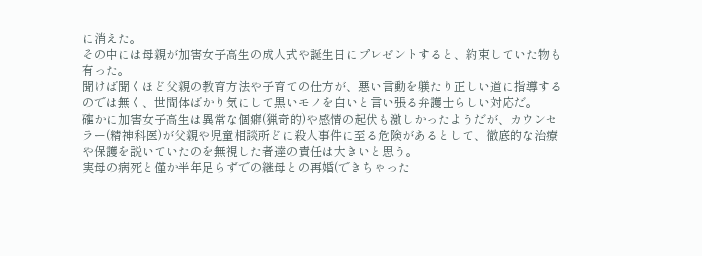に消えた。
その中には母親が加害女子高生の成人式や誕生日にプレゼントすると、約束していた物も有った。
聞けば聞くほど父親の教育方法や子育ての仕方が、悪い言動を躾たり正しい道に指導するのでは無く、世間体ばかり気にして黒いモノを白いと言い張る弁護士らしい対応だ。
確かに加害女子高生は異常な個癖(猟奇的)や感情の起伏も激しかったようだが、カウンセラー(精神科医)が父親や児童相談所どに殺人事件に至る危険があるとして、徹底的な治療や保護を説いていたのを無視した者達の責任は大きいと思う。
実母の病死と僅か半年足らずでの継母との再婚(できちゃった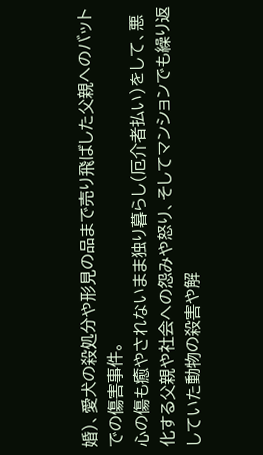婚)、愛犬の殺処分や形見の品まで売り飛ばした父親へのバットでの傷害事件。
心の傷も癒やされないまま独り暮らし(厄介者払い)をして、悪化する父親や社会への怨みや怒り、そしてマンションでも繰り返していた動物の殺害や解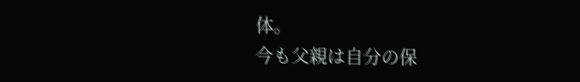体。
今も父親は自分の保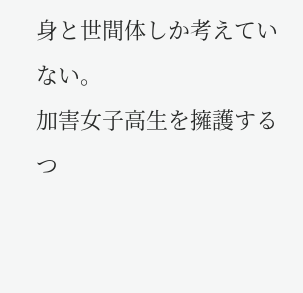身と世間体しか考えていない。
加害女子高生を擁護するつ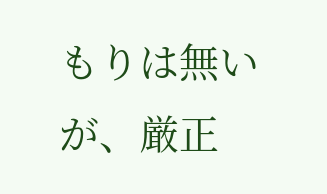もりは無いが、厳正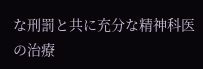な刑罰と共に充分な精神科医の治療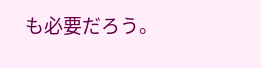も必要だろう。